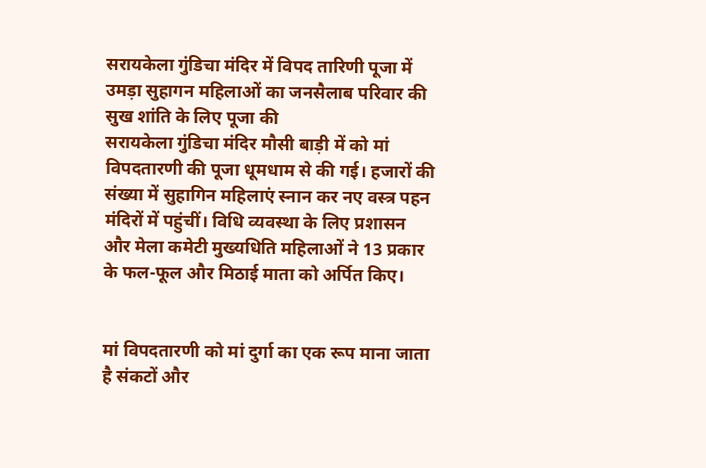सरायकेला गुंडिचा मंदिर में विपद तारिणी पूजा में उमड़ा सुहागन महिलाओं का जनसैलाब परिवार की सुख शांति के लिए पूजा की
सरायकेला गुंडिचा मंदिर मौसी बाड़ी में को मां विपदतारणी की पूजा धूमधाम से की गई। हजारों की संख्या में सुहागिन महिलाएं स्नान कर नए वस्त्र पहन मंदिरों में पहुंचीं। विधि व्यवस्था के लिए प्रशासन और मेला कमेटी मुख्यधिति महिलाओं ने 13 प्रकार के फल-फूल और मिठाई माता को अर्पित किए।


मां विपदतारणी को मां दुर्गा का एक रूप माना जाता है संकटों और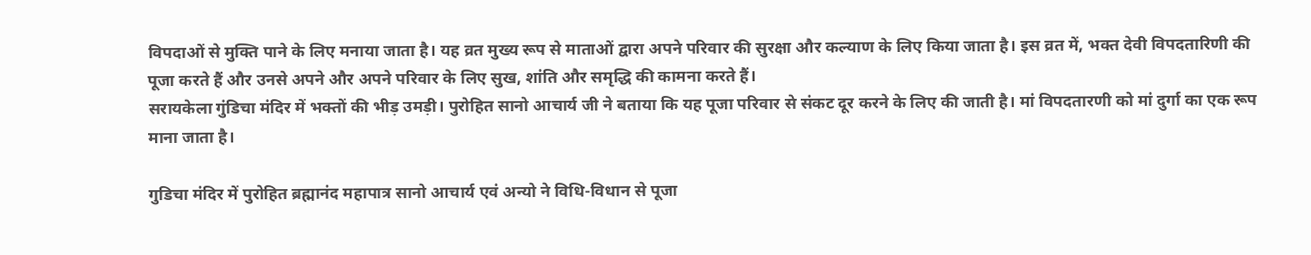विपदाओं से मुक्ति पाने के लिए मनाया जाता है। यह व्रत मुख्य रूप से माताओं द्वारा अपने परिवार की सुरक्षा और कल्याण के लिए किया जाता है। इस व्रत में, भक्त देवी विपदतारिणी की पूजा करते हैं और उनसे अपने और अपने परिवार के लिए सुख, शांति और समृद्धि की कामना करते हैं।
सरायकेला गुंडिचा मंदिर में भक्तों की भीड़ उमड़ी। पुरोहित सानो आचार्य जी ने बताया कि यह पूजा परिवार से संकट दूर करने के लिए की जाती है। मां विपदतारणी को मां दुर्गा का एक रूप माना जाता है।

गुडिचा मंदिर में पुरोहित ब्रह्मानंद महापात्र सानो आचार्य एवं अन्यो ने विधि-विधान से पूजा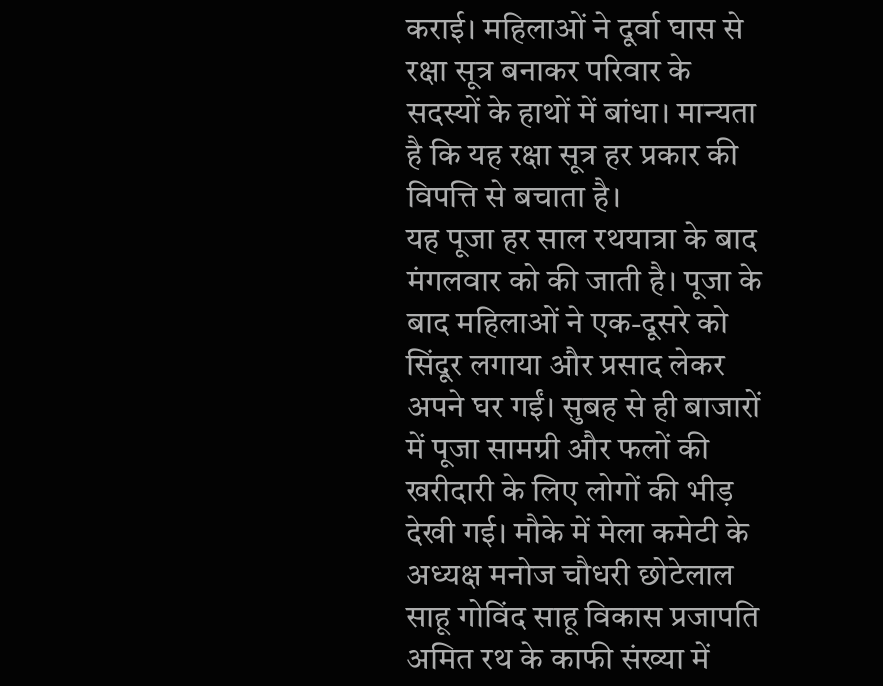कराई। महिलाओं ने दूर्वा घास से रक्षा सूत्र बनाकर परिवार के सदस्यों के हाथों में बांधा। मान्यता है कि यह रक्षा सूत्र हर प्रकार की विपत्ति से बचाता है।
यह पूजा हर साल रथयात्रा के बाद मंगलवार को की जाती है। पूजा के बाद महिलाओं ने एक-दूसरे को सिंदूर लगाया और प्रसाद लेकर अपने घर गईं। सुबह से ही बाजारों में पूजा सामग्री और फलों की खरीदारी के लिए लोगों की भीड़ देखी गई। मौके में मेला कमेटी के अध्यक्ष मनोज चौधरी छोटेलाल साहू गोविंद साहू विकास प्रजापति अमित रथ के काफी संख्या में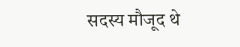सदस्य मौजूद थे